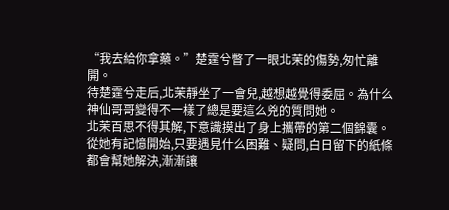“我去給你拿藥。”楚霆兮瞥了一眼北茉的傷勢,匆忙離開。
待楚霆兮走后,北茉靜坐了一會兒,越想越覺得委屈。為什么神仙哥哥變得不一樣了總是要這么兇的質問她。
北茉百思不得其解,下意識摸出了身上攜帶的第二個錦囊。從她有記憶開始,只要遇見什么困難、疑問,白日留下的紙條都會幫她解決,漸漸讓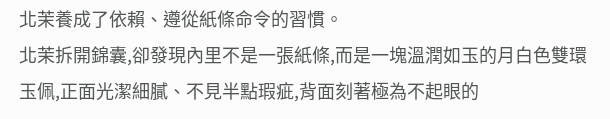北茉養成了依賴、遵從紙條命令的習慣。
北茉拆開錦囊,卻發現內里不是一張紙條,而是一塊溫潤如玉的月白色雙環玉佩,正面光潔細膩、不見半點瑕疵,背面刻著極為不起眼的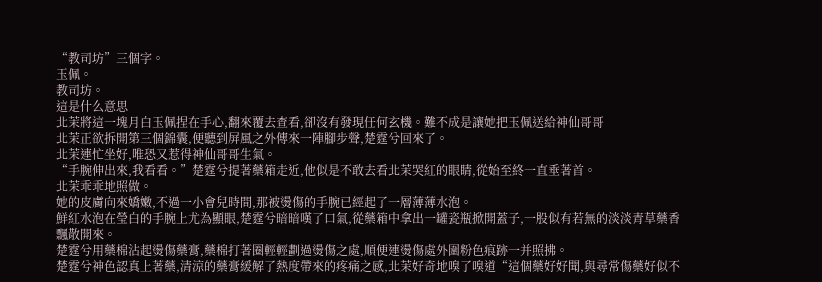“教司坊”三個字。
玉佩。
教司坊。
這是什么意思
北茉將這一塊月白玉佩捏在手心,翻來覆去查看,卻沒有發現任何玄機。難不成是讓她把玉佩送給神仙哥哥
北茉正欲拆開第三個錦囊,便聽到屏風之外傳來一陣腳步聲,楚霆兮回來了。
北茉連忙坐好,唯恐又惹得神仙哥哥生氣。
“手腕伸出來,我看看。”楚霆兮提著藥箱走近,他似是不敢去看北茉哭紅的眼睛,從始至終一直垂著首。
北茉乖乖地照做。
她的皮膚向來嬌嫩,不過一小會兒時間,那被燙傷的手腕已經起了一層薄薄水泡。
鮮紅水泡在瑩白的手腕上尤為顯眼,楚霆兮暗暗嘆了口氣,從藥箱中拿出一罐瓷瓶掀開蓋子,一股似有若無的淡淡青草藥香飄散開來。
楚霆兮用藥棉沾起燙傷藥膏,藥棉打著圈輕輕劃過燙傷之處,順便連燙傷處外圍粉色痕跡一并照拂。
楚霆兮神色認真上著藥,清涼的藥膏緩解了熱度帶來的疼痛之感,北茉好奇地嗅了嗅道“這個藥好好聞,與尋常傷藥好似不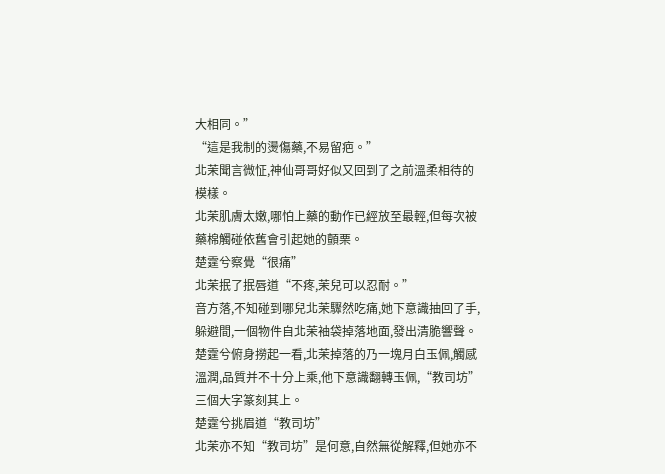大相同。”
“這是我制的燙傷藥,不易留疤。”
北茉聞言微怔,神仙哥哥好似又回到了之前溫柔相待的模樣。
北茉肌膚太嫩,哪怕上藥的動作已經放至最輕,但每次被藥棉觸碰依舊會引起她的顫栗。
楚霆兮察覺“很痛”
北茉抿了抿唇道“不疼,茉兒可以忍耐。”
音方落,不知碰到哪兒北茉驟然吃痛,她下意識抽回了手,躲避間,一個物件自北茉袖袋掉落地面,發出清脆響聲。
楚霆兮俯身撈起一看,北茉掉落的乃一塊月白玉佩,觸感溫潤,品質并不十分上乘,他下意識翻轉玉佩,“教司坊”三個大字篆刻其上。
楚霆兮挑眉道“教司坊”
北茉亦不知“教司坊”是何意,自然無從解釋,但她亦不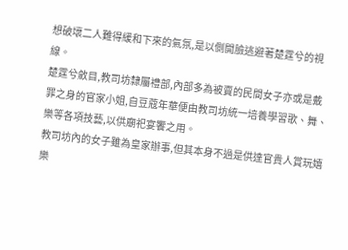想破壞二人難得緩和下來的氣氛,是以側開臉逃避著楚霆兮的視線。
楚霆兮斂目,教司坊隸屬禮部,內部多為被賣的民間女子亦或是戴罪之身的官家小姐,自豆蔻年華便由教司坊統一培養學習歌、舞、樂等各項技藝,以供廟祀宴饗之用。
教司坊內的女子雖為皇家辦事,但其本身不過是供達官貴人賞玩嬉樂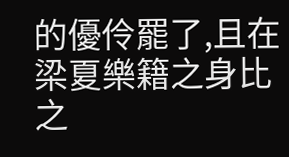的優伶罷了,且在梁夏樂籍之身比之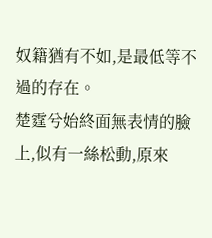奴籍猶有不如,是最低等不過的存在。
楚霆兮始終面無表情的臉上,似有一絲松動,原來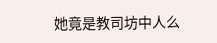她竟是教司坊中人么